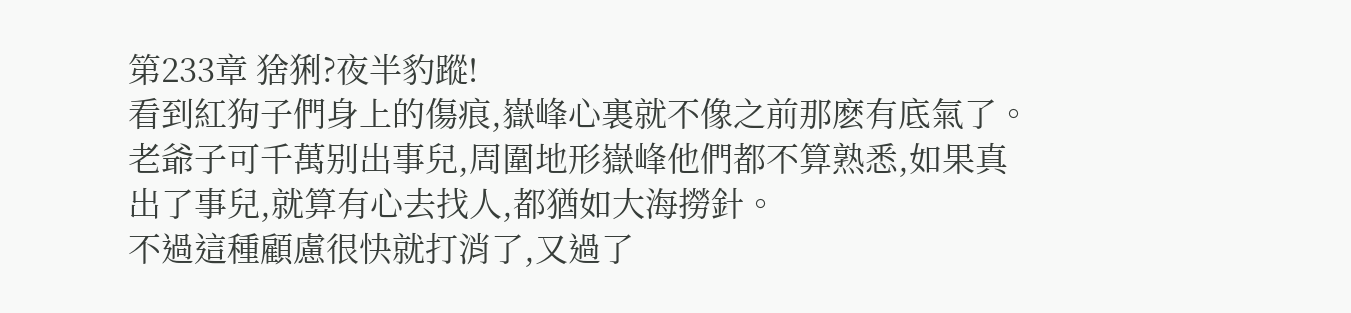第233章 猞猁?夜半豹蹤!
看到紅狗子們身上的傷痕,嶽峰心裏就不像之前那麽有底氣了。
老爺子可千萬别出事兒,周圍地形嶽峰他們都不算熟悉,如果真出了事兒,就算有心去找人,都猶如大海撈針。
不過這種顧慮很快就打消了,又過了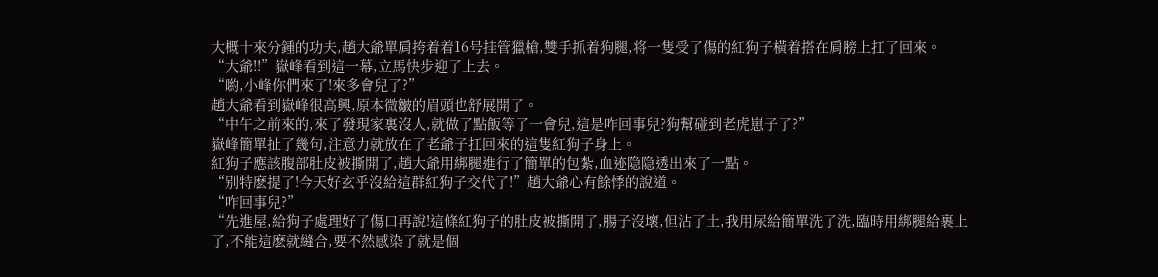大概十來分鍾的功夫,趙大爺單肩挎着着16号挂管獵槍,雙手抓着狗腿,将一隻受了傷的紅狗子橫着搭在肩膀上扛了回來。
“大爺!!”嶽峰看到這一幕,立馬快步迎了上去。
“喲,小峰你們來了!來多會兒了?”
趙大爺看到嶽峰很高興,原本微皺的眉頭也舒展開了。
“中午之前來的,來了發現家裏沒人,就做了點飯等了一會兒,這是咋回事兒?狗幫碰到老虎崽子了?”
嶽峰簡單扯了幾句,注意力就放在了老爺子扛回來的這隻紅狗子身上。
紅狗子應該腹部肚皮被撕開了,趙大爺用綁腿進行了簡單的包紮,血迹隐隐透出來了一點。
“别特麽提了!今天好玄乎沒給這群紅狗子交代了!”趙大爺心有餘悸的說道。
“咋回事兒?”
“先進屋,給狗子處理好了傷口再說!這條紅狗子的肚皮被撕開了,腸子沒壞,但沾了土,我用尿給簡單洗了洗,臨時用綁腿給裹上了,不能這麽就縫合,要不然感染了就是個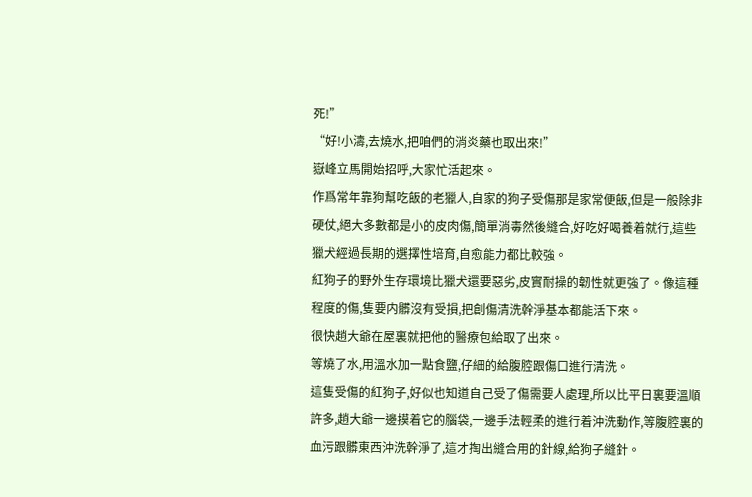死!”
“好!小濤,去燒水,把咱們的消炎藥也取出來!”
嶽峰立馬開始招呼,大家忙活起來。
作爲常年靠狗幫吃飯的老獵人,自家的狗子受傷那是家常便飯,但是一般除非硬仗,絕大多數都是小的皮肉傷,簡單消毒然後縫合,好吃好喝養着就行,這些獵犬經過長期的選擇性培育,自愈能力都比較強。
紅狗子的野外生存環境比獵犬還要惡劣,皮實耐操的韌性就更強了。像這種程度的傷,隻要内髒沒有受損,把創傷清洗幹淨基本都能活下來。
很快趙大爺在屋裏就把他的醫療包給取了出來。
等燒了水,用溫水加一點食鹽,仔細的給腹腔跟傷口進行清洗。
這隻受傷的紅狗子,好似也知道自己受了傷需要人處理,所以比平日裏要溫順許多,趙大爺一邊摸着它的腦袋,一邊手法輕柔的進行着沖洗動作,等腹腔裏的血污跟髒東西沖洗幹淨了,這才掏出縫合用的針線,給狗子縫針。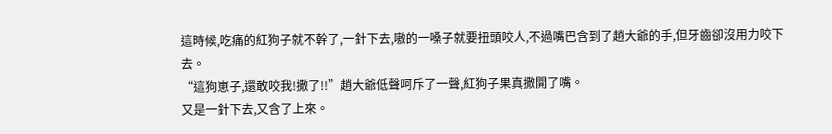這時候,吃痛的紅狗子就不幹了,一針下去,嗷的一嗓子就要扭頭咬人,不過嘴巴含到了趙大爺的手,但牙齒卻沒用力咬下去。
“這狗崽子,還敢咬我!撒了!!”趙大爺低聲呵斥了一聲,紅狗子果真撒開了嘴。
又是一針下去,又含了上來。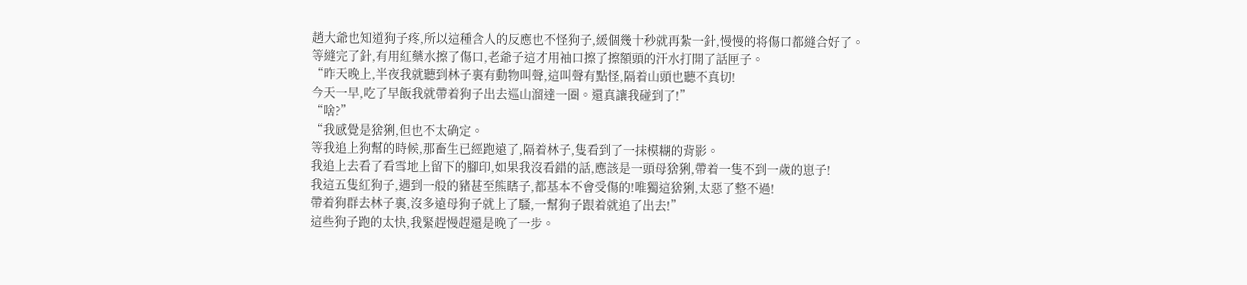趙大爺也知道狗子疼,所以這種含人的反應也不怪狗子,緩個幾十秒就再紮一針,慢慢的将傷口都縫合好了。
等縫完了針,有用紅藥水擦了傷口,老爺子這才用袖口擦了擦額頭的汗水打開了話匣子。
“昨天晚上,半夜我就聽到林子裏有動物叫聲,這叫聲有點怪,隔着山頭也聽不真切!
今天一早,吃了早飯我就帶着狗子出去巡山溜達一圈。還真讓我碰到了!”
“啥?”
“我感覺是猞猁,但也不太确定。
等我追上狗幫的時候,那畜生已經跑遠了,隔着林子,隻看到了一抹模糊的背影。
我追上去看了看雪地上留下的腳印,如果我沒看錯的話,應該是一頭母猞猁,帶着一隻不到一歲的崽子!
我這五隻紅狗子,遇到一般的豬甚至熊瞎子,都基本不會受傷的!唯獨這猞猁,太惡了整不過!
帶着狗群去林子裏,沒多遠母狗子就上了騷,一幫狗子跟着就追了出去!”
這些狗子跑的太快,我緊趕慢趕還是晚了一步。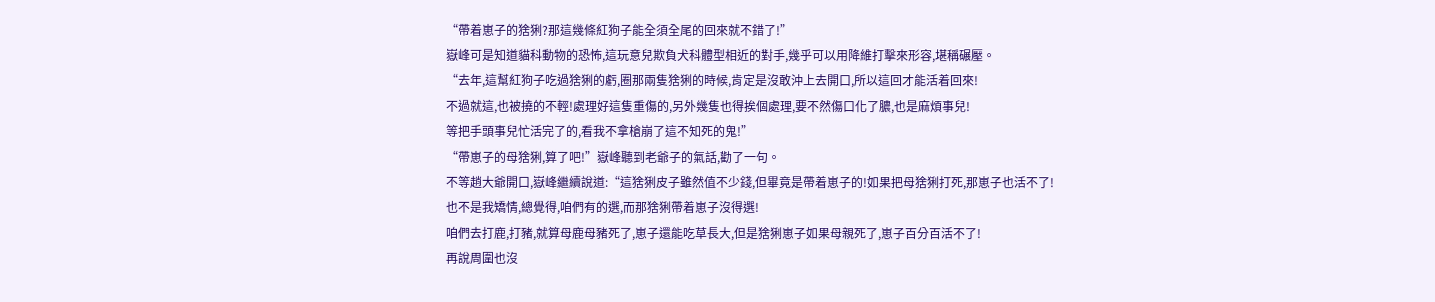“帶着崽子的猞猁?那這幾條紅狗子能全須全尾的回來就不錯了!”
嶽峰可是知道貓科動物的恐怖,這玩意兒欺負犬科體型相近的對手,幾乎可以用降維打擊來形容,堪稱碾壓。
“去年,這幫紅狗子吃過猞猁的虧,圈那兩隻猞猁的時候,肯定是沒敢沖上去開口,所以這回才能活着回來!
不過就這,也被撓的不輕!處理好這隻重傷的,另外幾隻也得挨個處理,要不然傷口化了膿,也是麻煩事兒!
等把手頭事兒忙活完了的,看我不拿槍崩了這不知死的鬼!”
“帶崽子的母猞猁,算了吧!”嶽峰聽到老爺子的氣話,勸了一句。
不等趙大爺開口,嶽峰繼續說道:“這猞猁皮子雖然值不少錢,但畢竟是帶着崽子的!如果把母猞猁打死,那崽子也活不了!
也不是我矯情,總覺得,咱們有的選,而那猞猁帶着崽子沒得選!
咱們去打鹿,打豬,就算母鹿母豬死了,崽子還能吃草長大,但是猞猁崽子如果母親死了,崽子百分百活不了!
再說周圍也沒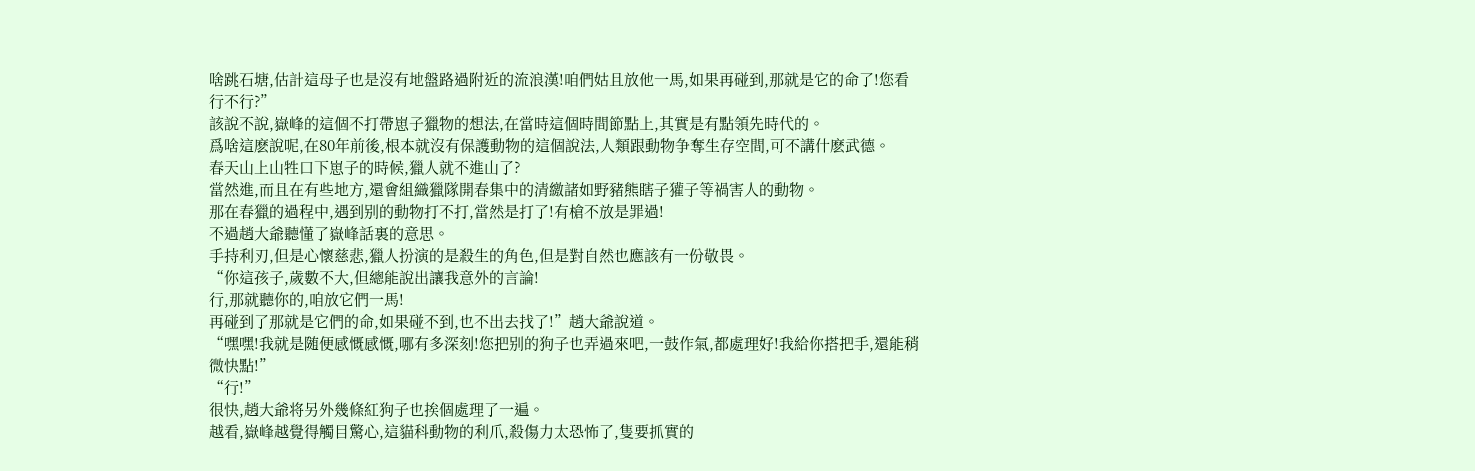啥跳石塘,估計這母子也是沒有地盤路過附近的流浪漢!咱們姑且放他一馬,如果再碰到,那就是它的命了!您看行不行?”
該說不說,嶽峰的這個不打帶崽子獵物的想法,在當時這個時間節點上,其實是有點領先時代的。
爲啥這麽說呢,在80年前後,根本就沒有保護動物的這個說法,人類跟動物争奪生存空間,可不講什麽武德。
春天山上山牲口下崽子的時候,獵人就不進山了?
當然進,而且在有些地方,還會組織獵隊開春集中的清繳諸如野豬熊瞎子獾子等禍害人的動物。
那在春獵的過程中,遇到别的動物打不打,當然是打了!有槍不放是罪過!
不過趙大爺聽懂了嶽峰話裏的意思。
手持利刃,但是心懷慈悲,獵人扮演的是殺生的角色,但是對自然也應該有一份敬畏。
“你這孩子,歲數不大,但總能說出讓我意外的言論!
行,那就聽你的,咱放它們一馬!
再碰到了那就是它們的命,如果碰不到,也不出去找了!”趙大爺說道。
“嘿嘿!我就是随便感慨感慨,哪有多深刻!您把别的狗子也弄過來吧,一鼓作氣,都處理好!我給你搭把手,還能稍微快點!”
“行!”
很快,趙大爺将另外幾條紅狗子也挨個處理了一遍。
越看,嶽峰越覺得觸目驚心,這貓科動物的利爪,殺傷力太恐怖了,隻要抓實的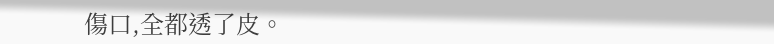傷口,全都透了皮。